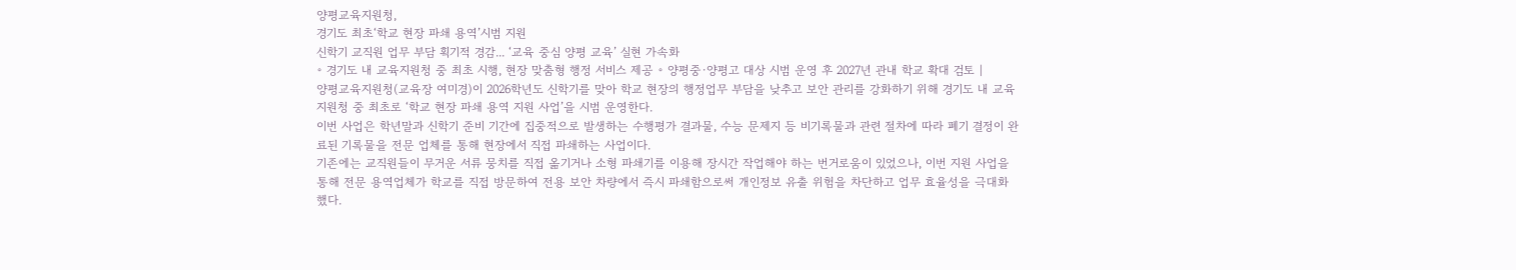양평교육지원청,
경기도 최초‘학교 현장 파쇄 용역’시범 지원
신학기 교직원 업무 부담 획기적 경감... ‘교육 중심 양평 교육’ 실현 가속화
◦ 경기도 내 교육지원청 중 최초 시행, 현장 맞춤형 행정 서비스 제공 ◦ 양평중·양평고 대상 시범 운영 후 2027년 관내 학교 확대 검토 |
양평교육지원청(교육장 여미경)이 2026학년도 신학기를 맞아 학교 현장의 행정업무 부담을 낮추고 보안 관리를 강화하기 위해 경기도 내 교육지원청 중 최초로 ‘학교 현장 파쇄 용역 지원 사업’을 시범 운영한다.
이번 사업은 학년말과 신학기 준비 기간에 집중적으로 발생하는 수행평가 결과물, 수능 문제지 등 비기록물과 관련 절차에 따라 폐기 결정이 완료된 기록물을 전문 업체를 통해 현장에서 직접 파쇄하는 사업이다.
기존에는 교직원들이 무거운 서류 뭉치를 직접 옮기거나 소형 파쇄기를 이용해 장시간 작업해야 하는 번거로움이 있었으나, 이번 지원 사업을 통해 전문 용역업체가 학교를 직접 방문하여 전용 보안 차량에서 즉시 파쇄함으로써 개인정보 유출 위험을 차단하고 업무 효율성을 극대화했다.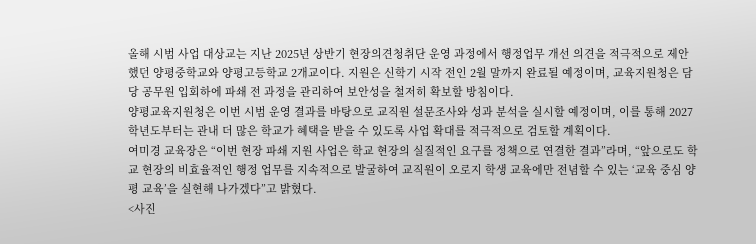올해 시범 사업 대상교는 지난 2025년 상반기 현장의견청취단 운영 과정에서 행정업무 개선 의견을 적극적으로 제안했던 양평중학교와 양평고등학교 2개교이다. 지원은 신학기 시작 전인 2월 말까지 완료될 예정이며, 교육지원청은 담당 공무원 입회하에 파쇄 전 과정을 관리하여 보안성을 철저히 확보할 방침이다.
양평교육지원청은 이번 시범 운영 결과를 바탕으로 교직원 설문조사와 성과 분석을 실시할 예정이며, 이를 통해 2027학년도부터는 관내 더 많은 학교가 혜택을 받을 수 있도록 사업 확대를 적극적으로 검토할 계획이다.
여미경 교육장은 “이번 현장 파쇄 지원 사업은 학교 현장의 실질적인 요구를 정책으로 연결한 결과”라며, “앞으로도 학교 현장의 비효율적인 행정 업무를 지속적으로 발굴하여 교직원이 오로지 학생 교육에만 전념할 수 있는 ‘교육 중심 양평 교육’을 실현해 나가겠다”고 밝혔다.
<사진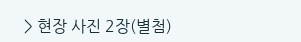> 현장 사진 2장(별첨)